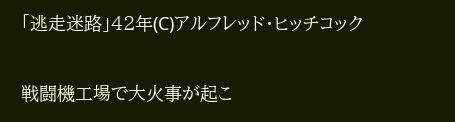「逃走迷路」42年(C)アルフレッド・ヒッチコック

戦闘機工場で大火事が起こ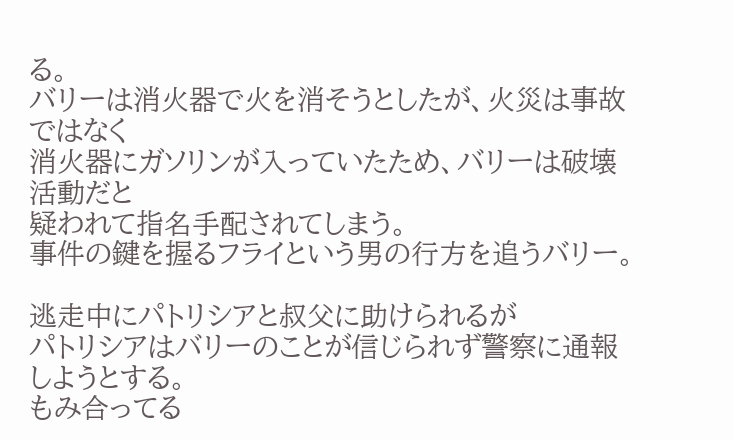る。
バリーは消火器で火を消そうとしたが、火災は事故ではなく
消火器にガソリンが入っていたため、バリーは破壊活動だと
疑われて指名手配されてしまう。
事件の鍵を握るフライという男の行方を追うバリー。

逃走中にパトリシアと叔父に助けられるが
パトリシアはバリーのことが信じられず警察に通報しようとする。
もみ合ってる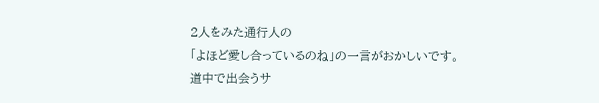2人をみた通行人の
「よほど愛し合っているのね」の一言がおかしいです。
道中で出会うサ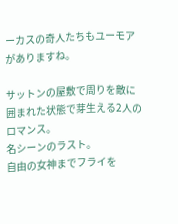ーカスの奇人たちもユーモアがありますね。

サットンの屋敷で周りを敵に囲まれた状態で芽生える2人のロマンス。
名シーンのラスト。
自由の女神までフライを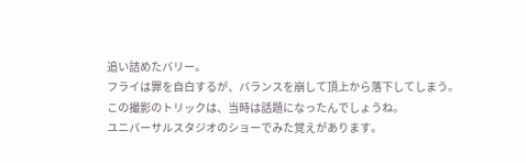追い詰めたバリー。
フライは罪を自白するが、バランスを崩して頂上から落下してしまう。
この撮影のトリックは、当時は話題になったんでしょうね。
ユニバーサルスタジオのショーでみた覚えがあります。